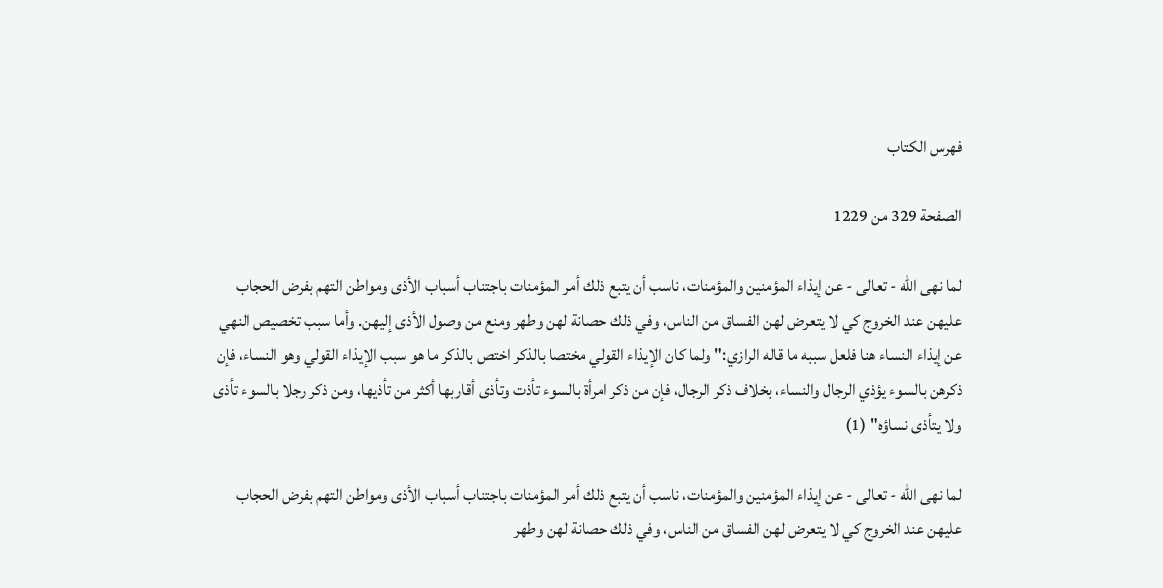فهرس الكتاب

الصفحة 329 من 1229

لما نهى الله - تعالى - عن إيذاء المؤمنين والمؤمنات، ناسب أن يتبع ذلك أمر المؤمنات باجتناب أسباب الأذى ومواطن التهم بفرض الحجاب عليهن عند الخروج كي لا يتعرض لهن الفساق من الناس، وفي ذلك حصانة لهن وطهر ومنع من وصول الأذى إليهن. وأما سبب تخصيص النهي عن إيذاء النساء هنا فلعل سببه ما قاله الرازي:"ولما كان الإيذاء القولي مختصا بالذكر اختص بالذكر ما هو سبب الإيذاء القولي وهو النساء، فإن ذكرهن بالسوء يؤذي الرجال والنساء، بخلاف ذكر الرجال، فإن من ذكر امرأة بالسوء تأذت وتأذى أقاربها أكثر من تأذيها، ومن ذكر رجلا بالسوء تأذى ولا يتأذى نساؤه" (1)

لما نهى الله - تعالى - عن إيذاء المؤمنين والمؤمنات، ناسب أن يتبع ذلك أمر المؤمنات باجتناب أسباب الأذى ومواطن التهم بفرض الحجاب عليهن عند الخروج كي لا يتعرض لهن الفساق من الناس، وفي ذلك حصانة لهن وطهر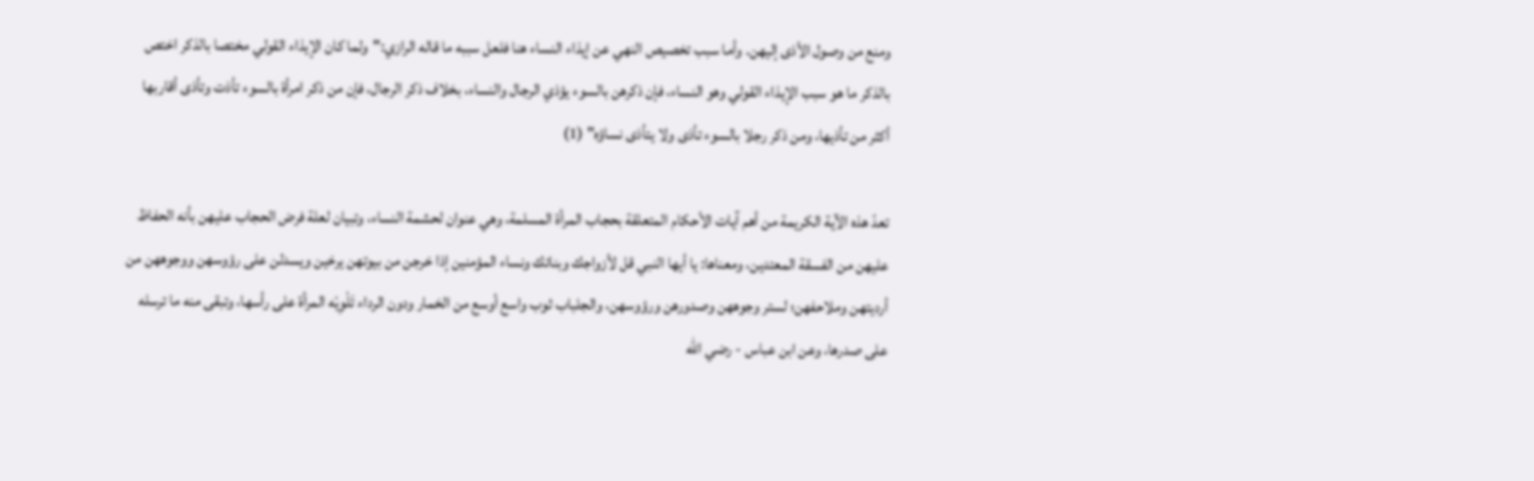ومنع من وصول الأذى إليهن. وأما سبب تخصيص النهي عن إيذاء النساء هنا فلعل سببه ما قاله الرازي:"ولما كان الإيذاء القولي مختصا بالذكر اختص بالذكر ما هو سبب الإيذاء القولي وهو النساء، فإن ذكرهن بالسوء يؤذي الرجال والنساء، بخلاف ذكر الرجال، فإن من ذكر امرأة بالسوء تأذت وتأذى أقاربها أكثر من تأذيها، ومن ذكر رجلا بالسوء تأذى ولا يتأذى نساؤه" (1)

تعدّ هذه الآية الكريمة من أهم آيات الأحكام المتعلقة بحجاب المرأة المسلمة، وهي عنوان لحشمة النساء، وتبيان لعلة فرض الحجاب عليهن بأنه الحفاظ عليهن من الفسقة المعتدين، ومعناها: يا أيها النبي قل لأزواجك وبناتك ونساء المؤمنين إذا خرجن من بيوتهن يرخين ويسدلن على رؤوسهن ووجوههن من أرديتهن وملاحفهن؛ لستر وجوههن وصدورهن ورؤوسهن، والجلباب ثوب واسع أوسع من الخمار ودون الرداء تَلْوِيْه المرأة على رأسها، وتبقى منه ما ترسله على صدرها، وعن ابن عباس - رضي الله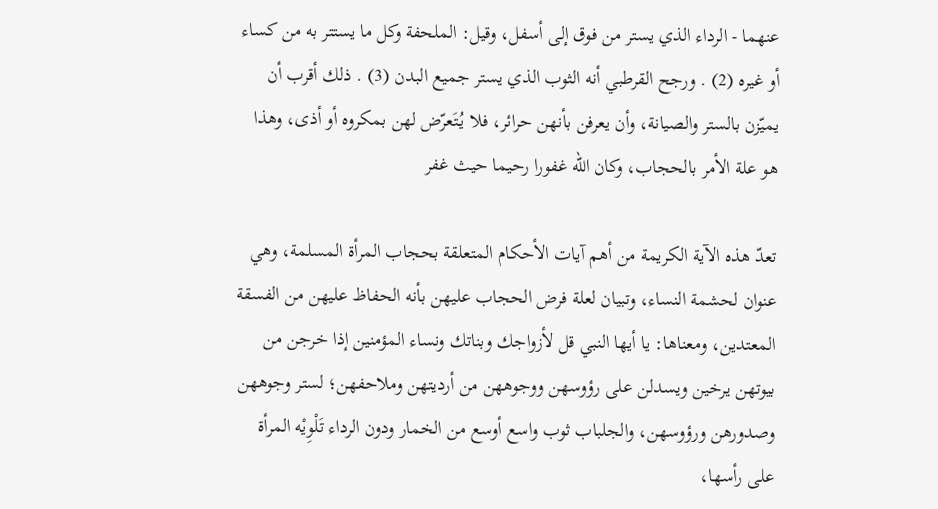عنهما - الرداء الذي يستر من فوق إلى أسفل، وقيل: الملحفة وكل ما يستتر به من كساء أو غيره (2) . ورجح القرطبي أنه الثوب الذي يستر جميع البدن (3) . ذلك أقرب أن يميّزن بالستر والصيانة، وأن يعرفن بأنهن حرائر، فلا يُتَعرّض لهن بمكروه أو أذى، وهذا هو علة الأمر بالحجاب، وكان الله غفورا رحيما حيث غفر

تعدّ هذه الآية الكريمة من أهم آيات الأحكام المتعلقة بحجاب المرأة المسلمة، وهي عنوان لحشمة النساء، وتبيان لعلة فرض الحجاب عليهن بأنه الحفاظ عليهن من الفسقة المعتدين، ومعناها: يا أيها النبي قل لأزواجك وبناتك ونساء المؤمنين إذا خرجن من بيوتهن يرخين ويسدلن على رؤوسهن ووجوههن من أرديتهن وملاحفهن؛ لستر وجوههن وصدورهن ورؤوسهن، والجلباب ثوب واسع أوسع من الخمار ودون الرداء تَلْوِيْه المرأة على رأسها،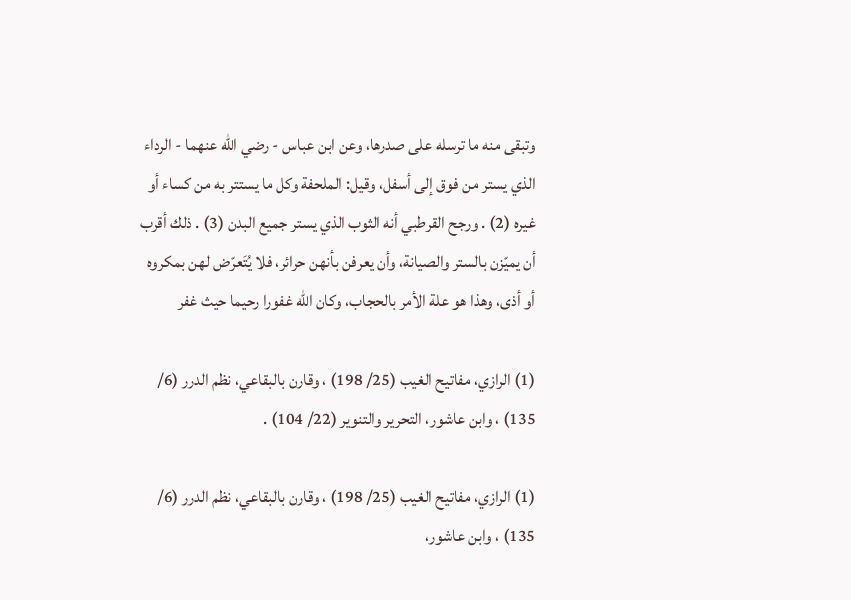وتبقى منه ما ترسله على صدرها، وعن ابن عباس - رضي الله عنهما - الرداء الذي يستر من فوق إلى أسفل، وقيل: الملحفة وكل ما يستتر به من كساء أو غيره (2) . ورجح القرطبي أنه الثوب الذي يستر جميع البدن (3) . ذلك أقرب أن يميّزن بالستر والصيانة، وأن يعرفن بأنهن حرائر، فلا يُتَعرّض لهن بمكروه أو أذى، وهذا هو علة الأمر بالحجاب، وكان الله غفورا رحيما حيث غفر

(1) الرازي، مفاتيح الغيب (25/ 198) ، وقارن بالبقاعي، نظم الدرر (6/ 135) ، وابن عاشور، التحرير والتنوير (22/ 104) .

(1) الرازي، مفاتيح الغيب (25/ 198) ، وقارن بالبقاعي، نظم الدرر (6/ 135) ، وابن عاشور،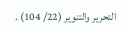التحرير والتنوير (22/ 104) .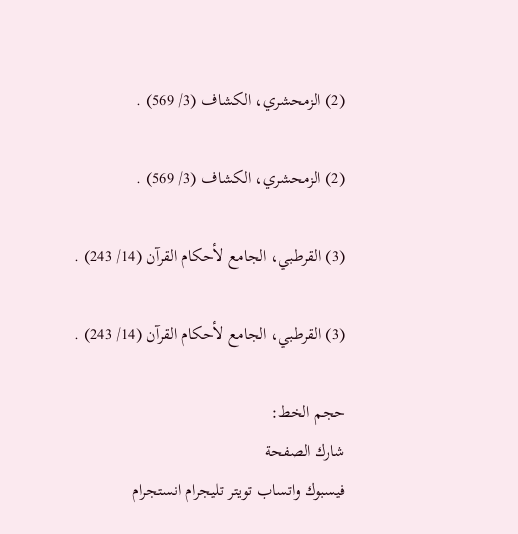(2) الزمحشري، الكشاف (3/ 569) .

(2) الزمحشري، الكشاف (3/ 569) .

(3) القرطبي، الجامع لأحكام القرآن (14/ 243) .

(3) القرطبي، الجامع لأحكام القرآن (14/ 243) .

حجم الخط:
شارك الصفحة
فيسبوك واتساب تويتر تليجرام انستجرام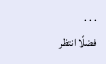. . .
فضلًا انتظر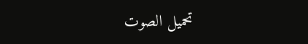تحميل الصوت